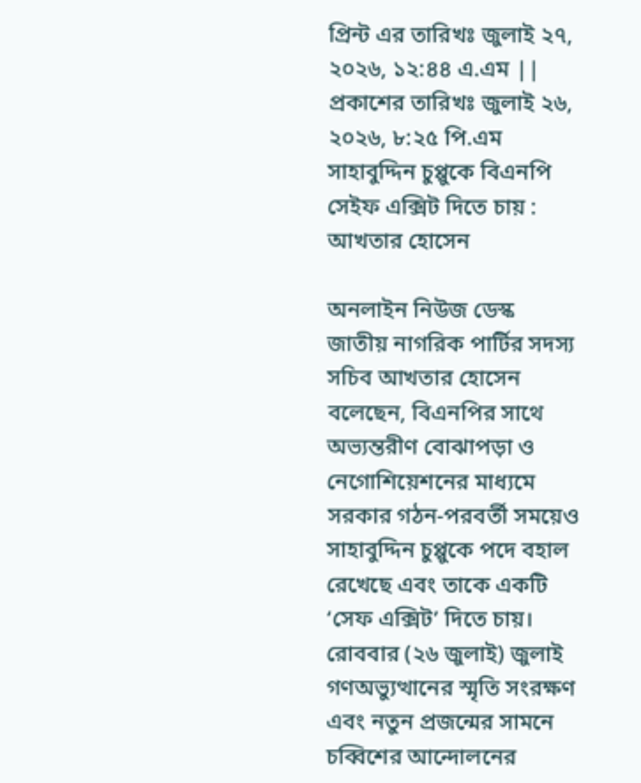প্রিন্ট এর তারিখঃ জুলাই ২৭, ২০২৬, ১২:৪৪ এ.এম || প্রকাশের তারিখঃ জুলাই ২৬, ২০২৬, ৮:২৫ পি.এম
সাহাবুদ্দিন চুপ্পুকে বিএনপি সেইফ এক্সিট দিতে চায় : আখতার হোসেন

অনলাইন নিউজ ডেস্ক
জাতীয় নাগরিক পার্টির সদস্য সচিব আখতার হোসেন বলেছেন, বিএনপির সাথে অভ্যন্তরীণ বোঝাপড়া ও নেগোশিয়েশনের মাধ্যমে সরকার গঠন-পরবর্তী সময়েও সাহাবুদ্দিন চুপ্পুকে পদে বহাল রেখেছে এবং তাকে একটি ‘সেফ এক্সিট’ দিতে চায়।
রোববার (২৬ জুলাই) জুলাই গণঅভ্যুত্থানের স্মৃতি সংরক্ষণ এবং নতুন প্রজন্মের সামনে চব্বিশের আন্দোলনের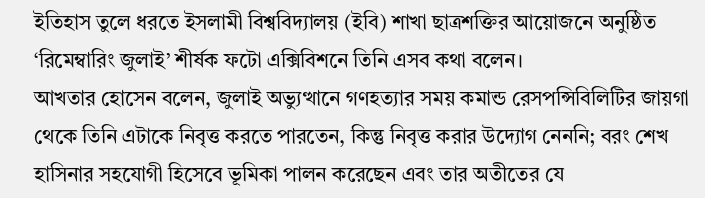ইতিহাস তুলে ধরতে ইসলামী বিশ্ববিদ্যালয় (ইবি) শাখা ছাত্রশক্তির আয়োজনে অনুষ্ঠিত ‘রিমেম্বারিং জুলাই’ শীর্ষক ফটো এক্সিবিশনে তিনি এসব কথা বলেন।
আখতার হোসেন বলেন, জুলাই অভ্যুত্থানে গণহত্যার সময় কমান্ড রেসপন্সিবিলিটির জায়গা থেকে তিনি এটাকে নিবৃত্ত করতে পারতেন, কিন্তু নিবৃত্ত করার উদ্যোগ নেননি; বরং শেখ হাসিনার সহযোগী হিসেবে ভূমিকা পালন করেছেন এবং তার অতীতের যে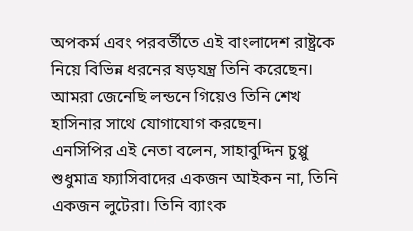অপকর্ম এবং পরবর্তীতে এই বাংলাদেশ রাষ্ট্রকে নিয়ে বিভিন্ন ধরনের ষড়যন্ত্র তিনি করেছেন। আমরা জেনেছি লন্ডনে গিয়েও তিনি শেখ হাসিনার সাথে যোগাযোগ করছেন।
এনসিপির এই নেতা বলেন, সাহাবুদ্দিন চুপ্পু শুধুমাত্র ফ্যাসিবাদের একজন আইকন না, তিনি একজন লুটেরা। তিনি ব্যাংক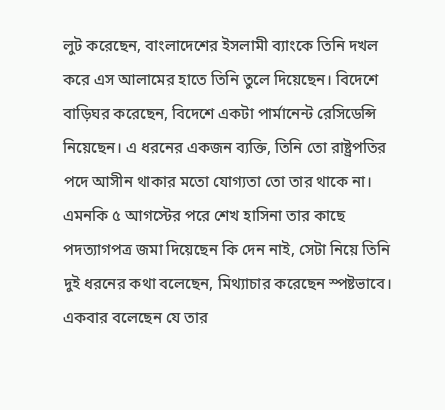লুট করেছেন, বাংলাদেশের ইসলামী ব্যাংকে তিনি দখল করে এস আলামের হাতে তিনি তুলে দিয়েছেন। বিদেশে বাড়িঘর করেছেন, বিদেশে একটা পার্মানেন্ট রেসিডেন্সি নিয়েছেন। এ ধরনের একজন ব্যক্তি, তিনি তো রাষ্ট্রপতির পদে আসীন থাকার মতো যোগ্যতা তো তার থাকে না। এমনকি ৫ আগস্টের পরে শেখ হাসিনা তার কাছে পদত্যাগপত্র জমা দিয়েছেন কি দেন নাই, সেটা নিয়ে তিনি দুই ধরনের কথা বলেছেন, মিথ্যাচার করেছেন স্পষ্টভাবে। একবার বলেছেন যে তার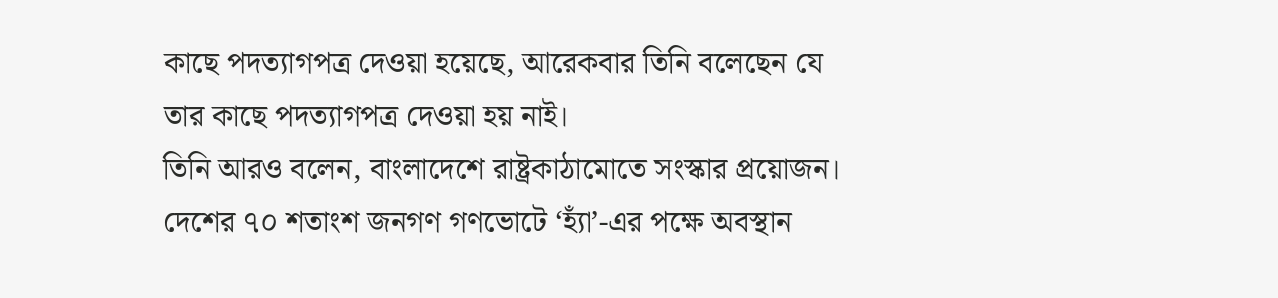কাছে পদত্যাগপত্র দেওয়া হয়েছে, আরেকবার তিনি বলেছেন যে তার কাছে পদত্যাগপত্র দেওয়া হয় নাই।
তিনি আরও বলেন, বাংলাদেশে রাষ্ট্রকাঠামোতে সংস্কার প্রয়োজন। দেশের ৭০ শতাংশ জনগণ গণভোটে ‘হ্যাঁ’-এর পক্ষে অবস্থান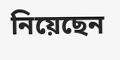নিয়েছেন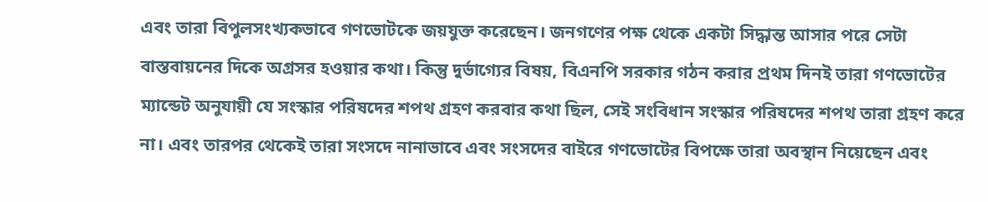এবং তারা বিপুলসংখ্যকভাবে গণভোটকে জয়যুক্ত করেছেন। জনগণের পক্ষ থেকে একটা সিদ্ধান্ত আসার পরে সেটা বাস্তবায়নের দিকে অগ্রসর হওয়ার কথা। কিন্তু দুর্ভাগ্যের বিষয়, বিএনপি সরকার গঠন করার প্রথম দিনই তারা গণভোটের ম্যান্ডেট অনুযায়ী যে সংস্কার পরিষদের শপথ গ্রহণ করবার কথা ছিল, সেই সংবিধান সংস্কার পরিষদের শপথ তারা গ্রহণ করে না। এবং তারপর থেকেই তারা সংসদে নানাভাবে এবং সংসদের বাইরে গণভোটের বিপক্ষে তারা অবস্থান নিয়েছেন এবং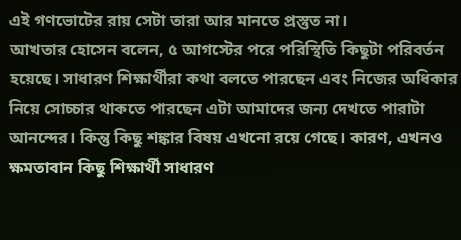এই গণভোটের রায় সেটা তারা আর মানতে প্রস্তুত না।
আখতার হোসেন বলেন, ৫ আগস্টের পরে পরিস্থিতি কিছুটা পরিবর্তন হয়েছে। সাধারণ শিক্ষার্থীরা কথা বলতে পারছেন এবং নিজের অধিকার নিয়ে সোচ্চার থাকতে পারছেন এটা আমাদের জন্য দেখতে পারাটা আনন্দের। কিন্তু কিছু শঙ্কার বিষয় এখনো রয়ে গেছে। কারণ, এখনও ক্ষমতাবান কিছু শিক্ষার্থী সাধারণ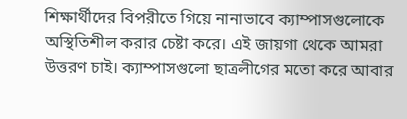শিক্ষার্থীদের বিপরীতে গিয়ে নানাভাবে ক্যাম্পাসগুলোকে অস্থিতিশীল করার চেষ্টা করে। এই জায়গা থেকে আমরা উত্তরণ চাই। ক্যাম্পাসগুলো ছাত্রলীগের মতো করে আবার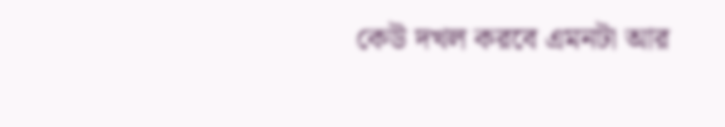কেউ দখল করবে এমনটা আর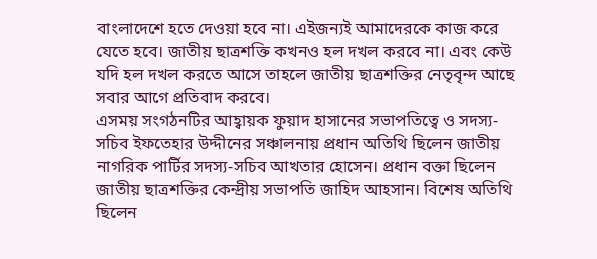বাংলাদেশে হতে দেওয়া হবে না। এইজন্যই আমাদেরকে কাজ করে যেতে হবে। জাতীয় ছাত্রশক্তি কখনও হল দখল করবে না। এবং কেউ যদি হল দখল করতে আসে তাহলে জাতীয় ছাত্রশক্তির নেতৃবৃন্দ আছে সবার আগে প্রতিবাদ করবে।
এসময় সংগঠনটির আহ্বায়ক ফুয়াদ হাসানের সভাপতিত্বে ও সদস্য-সচিব ইফতেহার উদ্দীনের সঞ্চালনায় প্রধান অতিথি ছিলেন জাতীয় নাগরিক পার্টির সদস্য-সচিব আখতার হোসেন। প্রধান বক্তা ছিলেন জাতীয় ছাত্রশক্তির কেন্দ্রীয় সভাপতি জাহিদ আহসান। বিশেষ অতিথি ছিলেন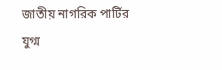জাতীয় নাগরিক পার্টির যুগ্ম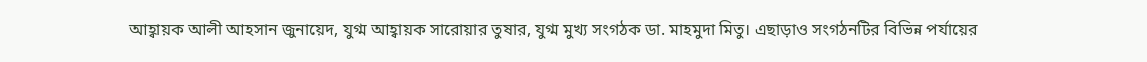আহ্বায়ক আলী আহসান জুনায়েদ, যুগ্ম আহ্বায়ক সারোয়ার তুষার, যুগ্ম মুখ্য সংগঠক ডা. মাহমুদা মিতু। এছাড়াও সংগঠনটির বিভিন্ন পর্যায়ের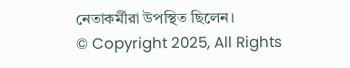নেতাকর্মীরা উপস্থিত ছিলেন।
© Copyright 2025, All Rights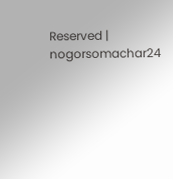Reserved | nogorsomachar24